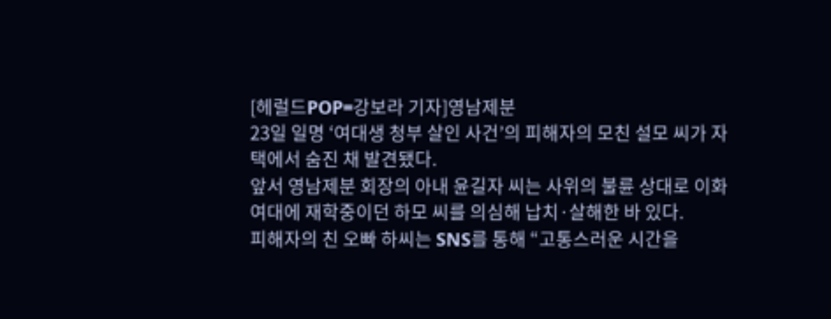[헤럴드POP=강보라 기자]영남제분
23일 일명 ‘여대생 청부 살인 사건’의 피해자의 모친 설모 씨가 자택에서 숨진 채 발견됐다.
앞서 영남제분 회장의 아내 윤길자 씨는 사위의 불륜 상대로 이화여대에 재학중이던 하모 씨를 의심해 납치·살해한 바 있다.
피해자의 친 오빠 하씨는 SNS를 통해 “고통스러운 시간을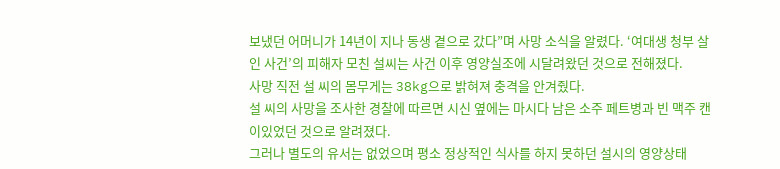보냈던 어머니가 14년이 지나 동생 곁으로 갔다”며 사망 소식을 알렸다. ‘여대생 청부 살인 사건’의 피해자 모친 설씨는 사건 이후 영양실조에 시달려왔던 것으로 전해졌다.
사망 직전 설 씨의 몸무게는 38kg으로 밝혀져 충격을 안겨줬다.
설 씨의 사망을 조사한 경찰에 따르면 시신 옆에는 마시다 남은 소주 페트병과 빈 맥주 캔이있었던 것으로 알려졌다.
그러나 별도의 유서는 없었으며 평소 정상적인 식사를 하지 못하던 설시의 영양상태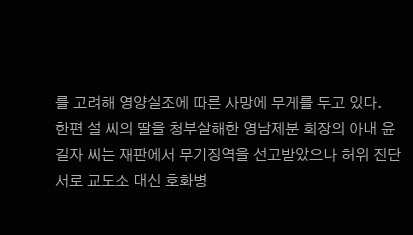를 고려해 영양실조에 따른 사망에 무게를 두고 있다.
한편 설 씨의 딸을 청부살해한 영남제분 회장의 아내 윤길자 씨는 재판에서 무기징역을 선고받았으나 허위 진단서로 교도소 대신 호화병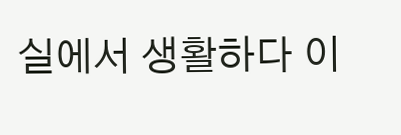실에서 생활하다 이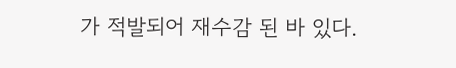가 적발되어 재수감 된 바 있다.